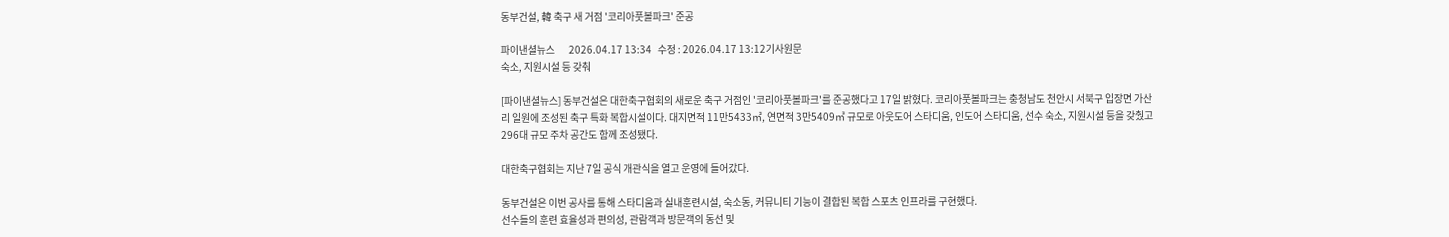동부건설, 韓 축구 새 거점 '코리아풋볼파크' 준공

파이낸셜뉴스       2026.04.17 13:34   수정 : 2026.04.17 13:12기사원문
숙소, 지원시설 등 갖춰

[파이낸셜뉴스] 동부건설은 대한축구협회의 새로운 축구 거점인 '코리아풋볼파크'를 준공했다고 17일 밝혔다. 코리아풋볼파크는 충청남도 천안시 서북구 입장면 가산리 일원에 조성된 축구 특화 복합시설이다. 대지면적 11만5433㎡, 연면적 3만5409㎡ 규모로 아웃도어 스타디움, 인도어 스타디움, 선수 숙소, 지원시설 등을 갖췄고 296대 규모 주차 공간도 함께 조성됐다.

대한축구협회는 지난 7일 공식 개관식을 열고 운영에 들어갔다.

동부건설은 이번 공사를 통해 스타디움과 실내훈련시설, 숙소동, 커뮤니티 기능이 결합된 복합 스포츠 인프라를 구현했다.
선수들의 훈련 효율성과 편의성, 관람객과 방문객의 동선 및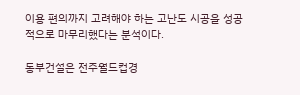이용 편의까지 고려해야 하는 고난도 시공을 성공적으로 마무리했다는 분석이다.

동부건설은 전주월드컵경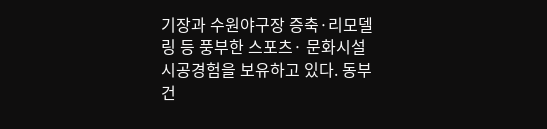기장과 수원야구장 증축·리모델링 등 풍부한 스포츠· 문화시설 시공경험을 보유하고 있다. 동부건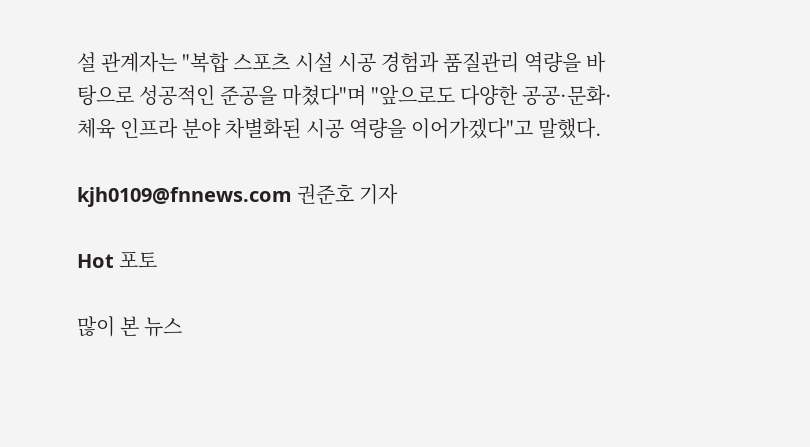설 관계자는 "복합 스포츠 시설 시공 경험과 품질관리 역량을 바탕으로 성공적인 준공을 마쳤다"며 "앞으로도 다양한 공공·문화·체육 인프라 분야 차별화된 시공 역량을 이어가겠다"고 말했다.

kjh0109@fnnews.com 권준호 기자

Hot 포토

많이 본 뉴스